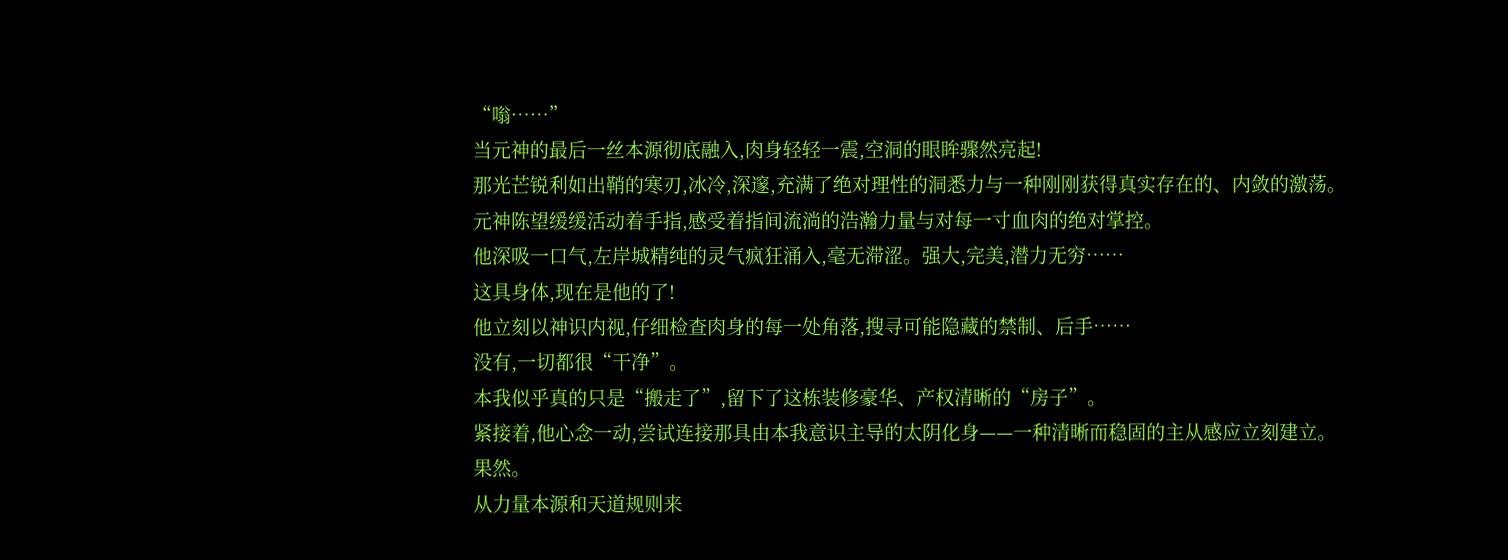“嗡……”
当元神的最后一丝本源彻底融入,肉身轻轻一震,空洞的眼眸骤然亮起!
那光芒锐利如出鞘的寒刃,冰冷,深邃,充满了绝对理性的洞悉力与一种刚刚获得真实存在的、内敛的激荡。
元神陈望缓缓活动着手指,感受着指间流淌的浩瀚力量与对每一寸血肉的绝对掌控。
他深吸一口气,左岸城精纯的灵气疯狂涌入,毫无滞涩。强大,完美,潜力无穷……
这具身体,现在是他的了!
他立刻以神识内视,仔细检查肉身的每一处角落,搜寻可能隐藏的禁制、后手……
没有,一切都很“干净”。
本我似乎真的只是“搬走了”,留下了这栋装修豪华、产权清晰的“房子”。
紧接着,他心念一动,尝试连接那具由本我意识主导的太阴化身——一种清晰而稳固的主从感应立刻建立。
果然。
从力量本源和天道规则来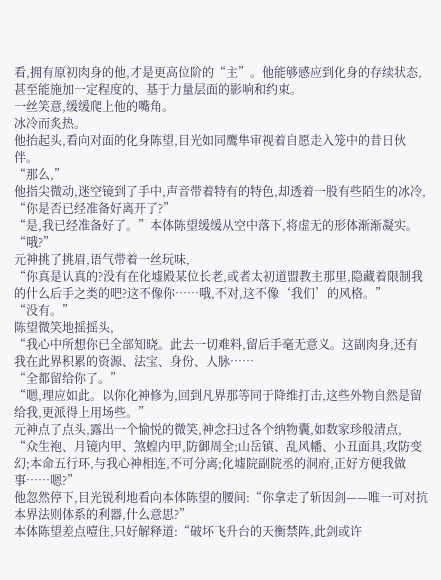看,拥有原初肉身的他,才是更高位阶的“主”。他能够感应到化身的存续状态,甚至能施加一定程度的、基于力量层面的影响和约束。
一丝笑意,缓缓爬上他的嘴角。
冰冷而炙热。
他抬起头,看向对面的化身陈望,目光如同鹰隼审视着自愿走入笼中的昔日伙伴。
“那么,”
他指尖微动,迷空镜到了手中,声音带着特有的特色,却透着一股有些陌生的冰冷,
“你是否已经准备好离开了?”
“是,我已经准备好了。”本体陈望缓缓从空中落下,将虚无的形体渐渐凝实。
“哦?”
元神挑了挑眉,语气带着一丝玩味,
“你真是认真的?没有在化墟殿某位长老,或者太初道盟教主那里,隐藏着限制我的什么后手之类的吧?这不像你……哦,不对,这不像‘我们’的风格。”
“没有。”
陈望微笑地摇摇头,
“我心中所想你已全部知晓。此去一切难料,留后手毫无意义。这副肉身,还有我在此界积累的资源、法宝、身份、人脉……
“全都留给你了。”
“嗯,理应如此。以你化神修为,回到凡界那等同于降维打击,这些外物自然是留给我,更派得上用场些。”
元神点了点头,露出一个愉悦的微笑,神念扫过各个纳物囊,如数家珍般清点,
“众生袍、月镜内甲、煞蝗内甲,防御周全;山岳镇、乱风幡、小丑面具,攻防变幻;本命五行环,与我心神相连,不可分离;化墟院副院丞的洞府,正好方便我做事……嗯?”
他忽然停下,目光锐利地看向本体陈望的腰间:“你拿走了斩因剑——唯一可对抗本界法则体系的利器,什么意思?”
本体陈望差点噎住,只好解释道:“破坏飞升台的天衡禁阵,此剑或许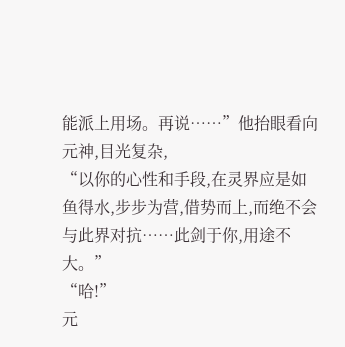能派上用场。再说……”他抬眼看向元神,目光复杂,
“以你的心性和手段,在灵界应是如鱼得水,步步为营,借势而上,而绝不会与此界对抗……此剑于你,用途不大。”
“哈!”
元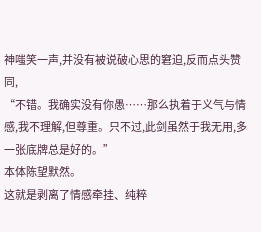神嗤笑一声,并没有被说破心思的窘迫,反而点头赞同,
“不错。我确实没有你愚……那么执着于义气与情感,我不理解,但尊重。只不过,此剑虽然于我无用,多一张底牌总是好的。”
本体陈望默然。
这就是剥离了情感牵挂、纯粹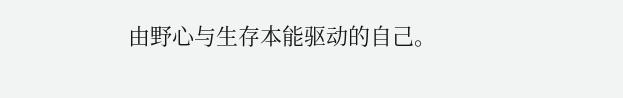由野心与生存本能驱动的自己。